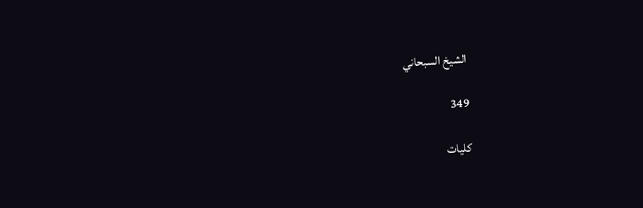الشيخ السبحاني

349

كليات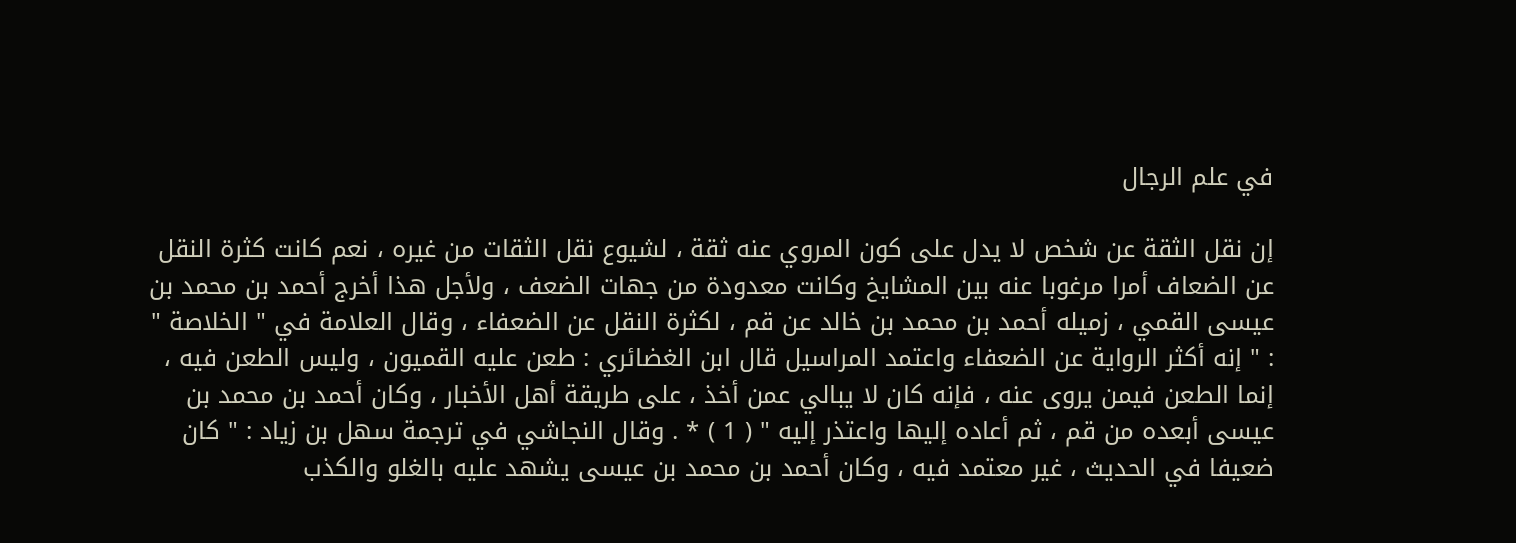في علم الرجال

إن نقل الثقة عن شخص لا يدل على كون المروي عنه ثقة ، لشيوع نقل الثقات من غيره ، نعم كانت كثرة النقل عن الضعاف أمرا مرغوبا عنه بين المشايخ وكانت معدودة من جهات الضعف ، ولأجل هذا أخرج أحمد بن محمد بن عيسى القمي ، زميله أحمد بن محمد بن خالد عن قم ، لكثرة النقل عن الضعفاء ، وقال العلامة في " الخلاصة " : " إنه أكثر الرواية عن الضعفاء واعتمد المراسيل قال ابن الغضائري : طعن عليه القميون ، وليس الطعن فيه ، إنما الطعن فيمن يروى عنه ، فإنه كان لا يبالي عمن أخذ ، على طريقة أهل الأخبار ، وكان أحمد بن محمد بن عيسى أبعده من قم ، ثم أعاده إليها واعتذر إليه " ( 1 ) * . وقال النجاشي في ترجمة سهل بن زياد : " كان ضعيفا في الحديث ، غير معتمد فيه ، وكان أحمد بن محمد بن عيسى يشهد عليه بالغلو والكذب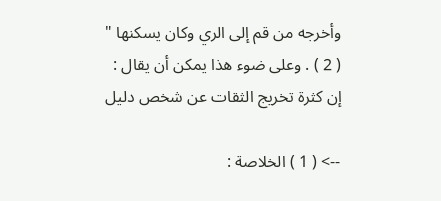وأخرجه من قم إلى الري وكان يسكنها " ( 2 ) . وعلى ضوء هذا يمكن أن يقال : إن كثرة تخريج الثقات عن شخص دليل

--> ( 1 ) الخلاصة :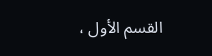القسم الأول ،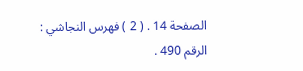الصفحة 14 . ( 2 ) فهرس النجاشي : الرقم 490 .